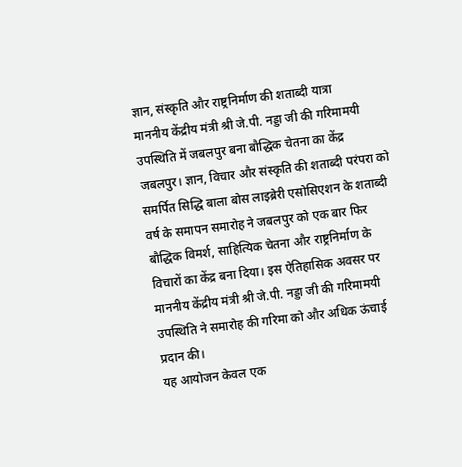ज्ञान, संस्कृति और राष्ट्रनिर्माण की शताब्दी यात्रा
माननीय केंद्रीय मंत्री श्री जे.पी. नड्डा जी की गरिमामयी उपस्थिति में जबलपुर बना बौद्धिक चेतना का केंद्र
जबलपुर। ज्ञान, विचार और संस्कृति की शताब्दी परंपरा को समर्पित सिद्धि बाला बोस लाइब्रेरी एसोसिएशन के शताब्दी वर्ष के समापन समारोह ने जबलपुर को एक बार फिर बौद्धिक विमर्श, साहित्यिक चेतना और राष्ट्रनिर्माण के विचारों का केंद्र बना दिया। इस ऐतिहासिक अवसर पर माननीय केंद्रीय मंत्री श्री जे.पी. नड्डा जी की गरिमामयी उपस्थिति ने समारोह की गरिमा को और अधिक ऊंचाई प्रदान की।
यह आयोजन केवल एक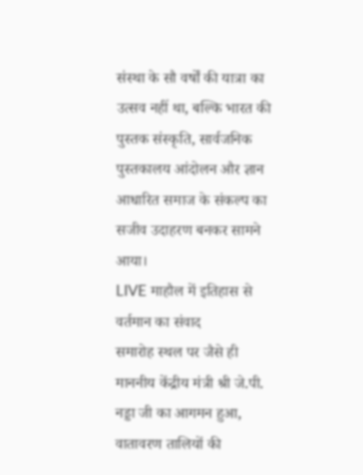संस्था के सौ वर्षों की यात्रा का उत्सव नहीं था, बल्कि भारत की पुस्तक संस्कृति, सार्वजनिक पुस्तकालय आंदोलन और ज्ञान आधारित समाज के संकल्प का सजीव उदाहरण बनकर सामने आया।
LIVE माहौल में इतिहास से वर्तमान का संवाद
समारोह स्थल पर जैसे ही माननीय केंद्रीय मंत्री श्री जे.पी. नड्डा जी का आगमन हुआ, वातावरण तालियों की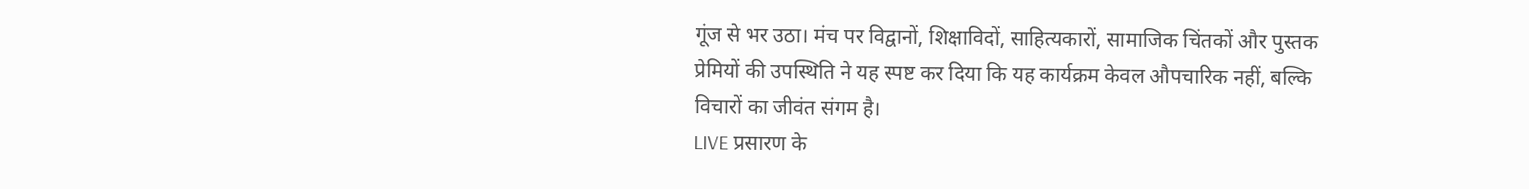गूंज से भर उठा। मंच पर विद्वानों, शिक्षाविदों, साहित्यकारों, सामाजिक चिंतकों और पुस्तक प्रेमियों की उपस्थिति ने यह स्पष्ट कर दिया कि यह कार्यक्रम केवल औपचारिक नहीं, बल्कि विचारों का जीवंत संगम है।
LIVE प्रसारण के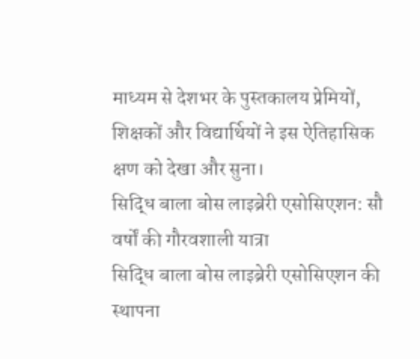माध्यम से देशभर के पुस्तकालय प्रेमियों, शिक्षकों और विद्यार्थियों ने इस ऐतिहासिक क्षण को देखा और सुना।
सिद्धि बाला बोस लाइब्रेरी एसोसिएशन: सौ वर्षों की गौरवशाली यात्रा
सिद्धि बाला बोस लाइब्रेरी एसोसिएशन की स्थापना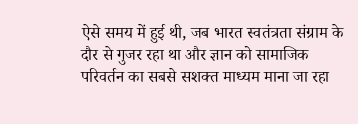ऐसे समय में हुई थी, जब भारत स्वतंत्रता संग्राम के दौर से गुजर रहा था और ज्ञान को सामाजिक परिवर्तन का सबसे सशक्त माध्यम माना जा रहा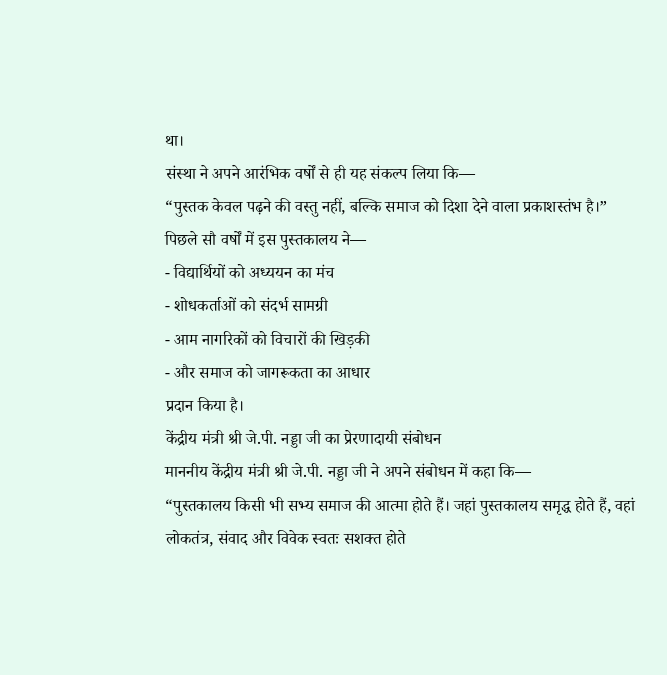था।
संस्था ने अपने आरंभिक वर्षों से ही यह संकल्प लिया कि—
“पुस्तक केवल पढ़ने की वस्तु नहीं, बल्कि समाज को दिशा देने वाला प्रकाशस्तंभ है।”
पिछले सौ वर्षों में इस पुस्तकालय ने—
- विद्यार्थियों को अध्ययन का मंच
- शोधकर्ताओं को संदर्भ सामग्री
- आम नागरिकों को विचारों की खिड़की
- और समाज को जागरूकता का आधार
प्रदान किया है।
केंद्रीय मंत्री श्री जे.पी. नड्डा जी का प्रेरणादायी संबोधन
माननीय केंद्रीय मंत्री श्री जे.पी. नड्डा जी ने अपने संबोधन में कहा कि—
“पुस्तकालय किसी भी सभ्य समाज की आत्मा होते हैं। जहां पुस्तकालय समृद्ध होते हैं, वहां लोकतंत्र, संवाद और विवेक स्वतः सशक्त होते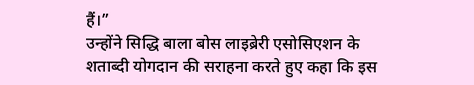हैं।”
उन्होंने सिद्धि बाला बोस लाइब्रेरी एसोसिएशन के शताब्दी योगदान की सराहना करते हुए कहा कि इस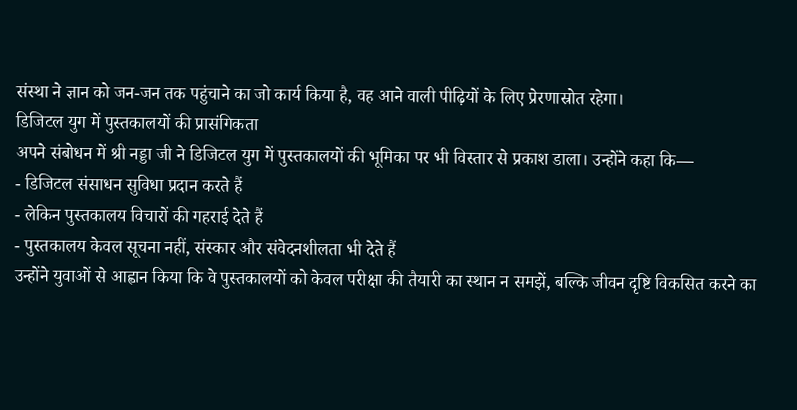संस्था ने ज्ञान को जन-जन तक पहुंचाने का जो कार्य किया है, वह आने वाली पीढ़ियों के लिए प्रेरणास्रोत रहेगा।
डिजिटल युग में पुस्तकालयों की प्रासंगिकता
अपने संबोधन में श्री नड्डा जी ने डिजिटल युग में पुस्तकालयों की भूमिका पर भी विस्तार से प्रकाश डाला। उन्होंने कहा कि—
- डिजिटल संसाधन सुविधा प्रदान करते हैं
- लेकिन पुस्तकालय विचारों की गहराई देते हैं
- पुस्तकालय केवल सूचना नहीं, संस्कार और संवेदनशीलता भी देते हैं
उन्होंने युवाओं से आह्वान किया कि वे पुस्तकालयों को केवल परीक्षा की तैयारी का स्थान न समझें, बल्कि जीवन दृष्टि विकसित करने का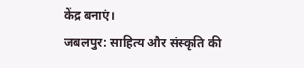केंद्र बनाएं।
जबलपुर: साहित्य और संस्कृति की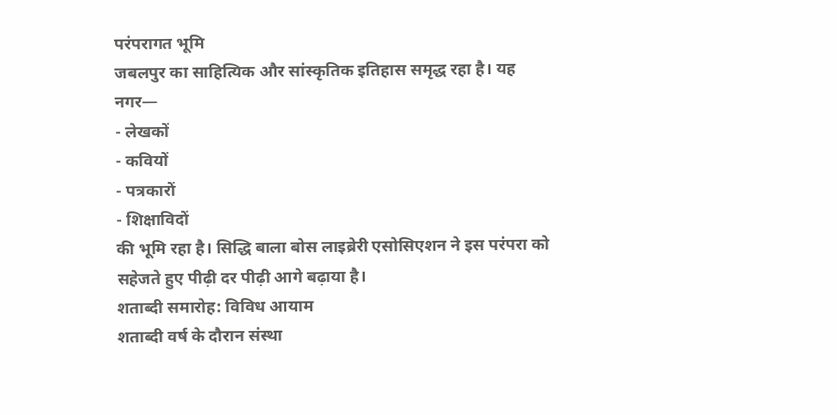परंपरागत भूमि
जबलपुर का साहित्यिक और सांस्कृतिक इतिहास समृद्ध रहा है। यह नगर—
- लेखकों
- कवियों
- पत्रकारों
- शिक्षाविदों
की भूमि रहा है। सिद्धि बाला बोस लाइब्रेरी एसोसिएशन ने इस परंपरा को सहेजते हुए पीढ़ी दर पीढ़ी आगे बढ़ाया है।
शताब्दी समारोह: विविध आयाम
शताब्दी वर्ष के दौरान संस्था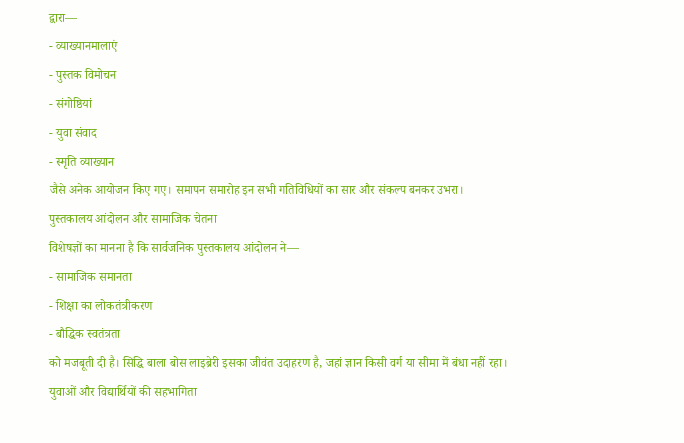द्वारा—
- व्याख्यानमालाएं
- पुस्तक विमोचन
- संगोष्ठियां
- युवा संवाद
- स्मृति व्याख्यान
जैसे अनेक आयोजन किए गए। समापन समारोह इन सभी गतिविधियों का सार और संकल्प बनकर उभरा।
पुस्तकालय आंदोलन और सामाजिक चेतना
विशेषज्ञों का मानना है कि सार्वजनिक पुस्तकालय आंदोलन ने—
- सामाजिक समानता
- शिक्षा का लोकतंत्रीकरण
- बौद्धिक स्वतंत्रता
को मजबूती दी है। सिद्धि बाला बोस लाइब्रेरी इसका जीवंत उदाहरण है, जहां ज्ञान किसी वर्ग या सीमा में बंधा नहीं रहा।
युवाओं और विद्यार्थियों की सहभागिता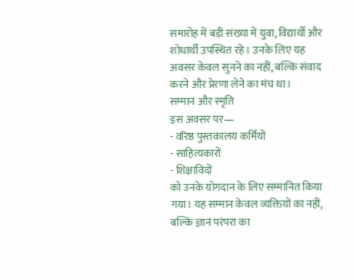समारोह में बड़ी संख्या में युवा, विद्यार्थी और शोधार्थी उपस्थित रहे। उनके लिए यह अवसर केवल सुनने का नहीं, बल्कि संवाद करने और प्रेरणा लेने का मंच था।
सम्मान और स्मृति
इस अवसर पर—
- वरिष्ठ पुस्तकालय कर्मियों
- साहित्यकारों
- शिक्षाविदों
को उनके योगदान के लिए सम्मानित किया गया। यह सम्मान केवल व्यक्तियों का नहीं, बल्कि ज्ञान परंपरा का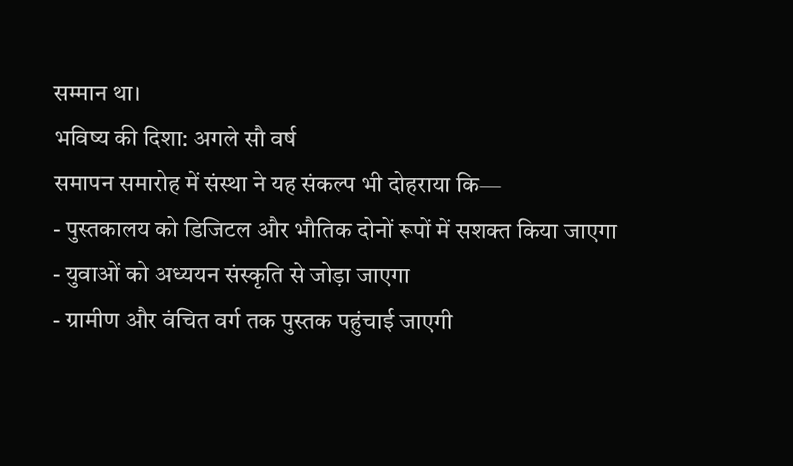सम्मान था।
भविष्य की दिशा: अगले सौ वर्ष
समापन समारोह में संस्था ने यह संकल्प भी दोहराया कि—
- पुस्तकालय को डिजिटल और भौतिक दोनों रूपों में सशक्त किया जाएगा
- युवाओं को अध्ययन संस्कृति से जोड़ा जाएगा
- ग्रामीण और वंचित वर्ग तक पुस्तक पहुंचाई जाएगी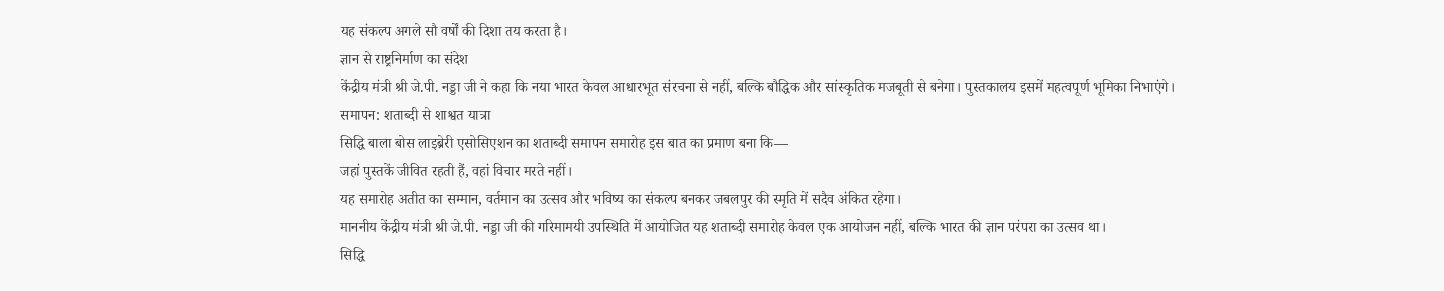यह संकल्प अगले सौ वर्षों की दिशा तय करता है।
ज्ञान से राष्ट्रनिर्माण का संदेश
केंद्रीय मंत्री श्री जे.पी. नड्डा जी ने कहा कि नया भारत केवल आधारभूत संरचना से नहीं, बल्कि बौद्धिक और सांस्कृतिक मजबूती से बनेगा। पुस्तकालय इसमें महत्वपूर्ण भूमिका निभाएंगे।
समापन: शताब्दी से शाश्वत यात्रा
सिद्धि बाला बोस लाइब्रेरी एसोसिएशन का शताब्दी समापन समारोह इस बात का प्रमाण बना कि—
जहां पुस्तकें जीवित रहती हैं, वहां विचार मरते नहीं।
यह समारोह अतीत का सम्मान, वर्तमान का उत्सव और भविष्य का संकल्प बनकर जबलपुर की स्मृति में सदैव अंकित रहेगा।
माननीय केंद्रीय मंत्री श्री जे.पी. नड्डा जी की गरिमामयी उपस्थिति में आयोजित यह शताब्दी समारोह केवल एक आयोजन नहीं, बल्कि भारत की ज्ञान परंपरा का उत्सव था।
सिद्धि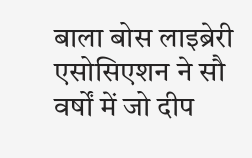बाला बोस लाइब्रेरी एसोसिएशन ने सौ वर्षों में जो दीप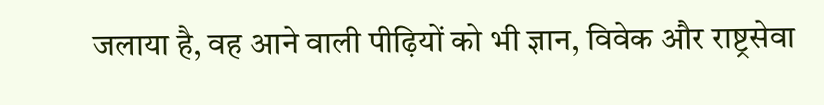जलाया है, वह आने वाली पीढ़ियों को भी ज्ञान, विवेक और राष्ट्रसेवा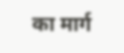का मार्ग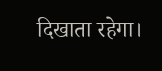दिखाता रहेगा।